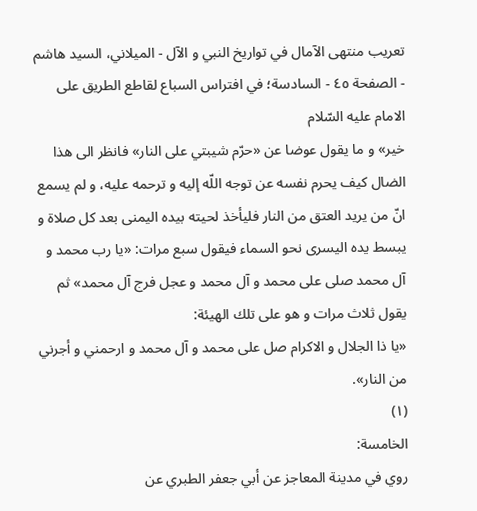تعريب منتهى الآمال في تواريخ النبي و الآل - الميلاني، السيد هاشم - الصفحة ٤٥ - السادسة؛ في افتراس السباع لقاطع الطريق على الامام عليه السّلام
خير» و ما يقول عوضا عن «حرّم شيبتي على النار» فانظر الى هذا الضال كيف يحرم نفسه عن توجه اللّه إليه و ترحمه عليه، و لم يسمع انّ من يريد العتق من النار فليأخذ لحيته بيده اليمنى بعد كل صلاة و يبسط يده اليسرى نحو السماء فيقول سبع مرات: «يا رب محمد و آل محمد صلى على محمد و آل محمد و عجل فرج آل محمد» ثم يقول ثلاث مرات و هو على تلك الهيئة:
«يا ذا الجلال و الاكرام صل على محمد و آل محمد و ارحمني و أجرني من النار».
(١)
الخامسة:
روي في مدينة المعاجز عن أبي جعفر الطبري عن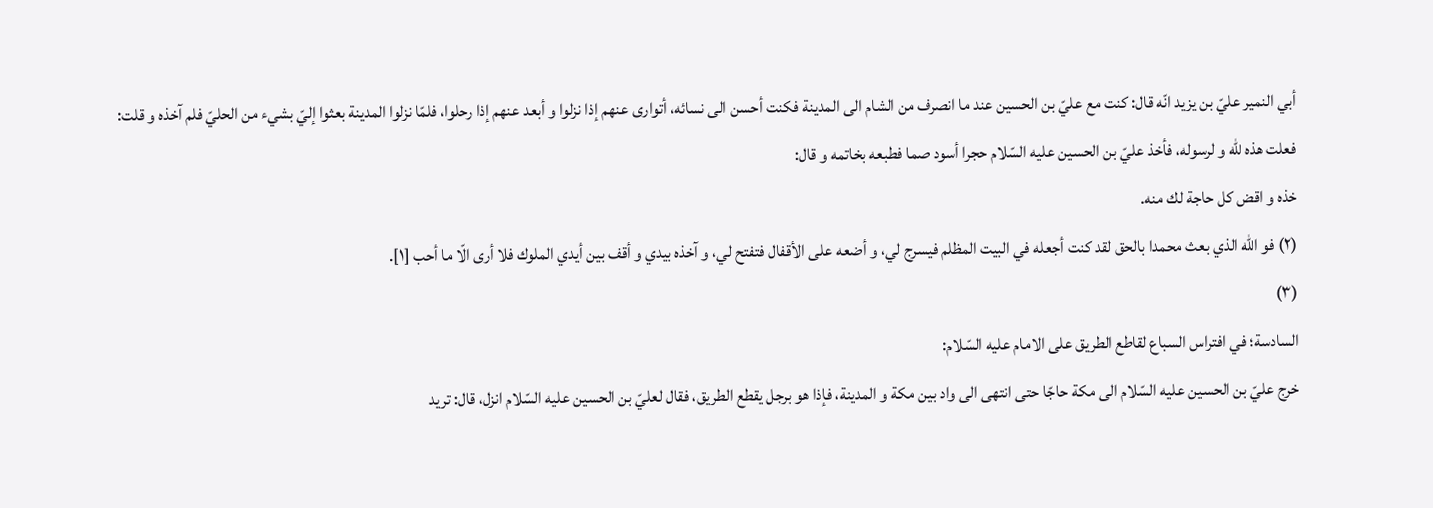أبي النمير عليّ بن يزيد انّه قال: كنت مع عليّ بن الحسين عند ما انصرف من الشام الى المدينة فكنت أحسن الى نسائه، أتوارى عنهم إذا نزلوا و أبعد عنهم إذا رحلوا، فلمّا نزلوا المدينة بعثوا إليّ بشيء من الحليّ فلم آخذه و قلت:
فعلت هذه للّه و لرسوله، فأخذ عليّ بن الحسين عليه السّلام حجرا أسود صما فطبعه بخاتمه و قال:
خذه و اقض كل حاجة لك منه.
(٢) فو اللّه الذي بعث محمدا بالحق لقد كنت أجعله في البيت المظلم فيسرج لي، و أضعه على الأقفال فتفتح لي، و آخذه بيدي و أقف بين أيدي الملوك فلا أرى الّا ما أحب [١].
(٣)
السادسة؛ في افتراس السباع لقاطع الطريق على الامام عليه السّلام:
خرج عليّ بن الحسين عليه السّلام الى مكة حاجّا حتى انتهى الى واد بين مكة و المدينة، فإذا هو برجل يقطع الطريق، فقال لعليّ بن الحسين عليه السّلام انزل، قال: تريد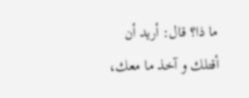ما ذا؟ قال: أريد أن أقتلك و آخذ ما معك،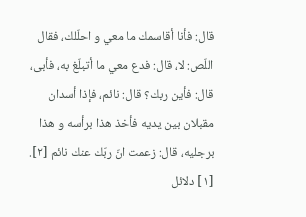قال: فأنا أقاسمك ما معي و احلّلك، فقال اللّص: لا، قال: فدع معي ما أتبلّغ به، فأبى، قال: فأين ربك؟ قال: نائم، فإذا أسدان مقبلان بين يديه فأخذ هذا برأسه و هذا برجليه، قال: زعمت انّ ربّك عنك نائم [٢].
[١] دلائل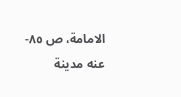الامامة، ص ٨٥- عنه مدينة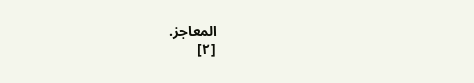المعاجز.
[٢]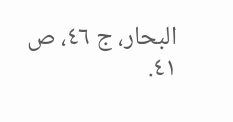البحار، ج ٤٦، ص ٤١.